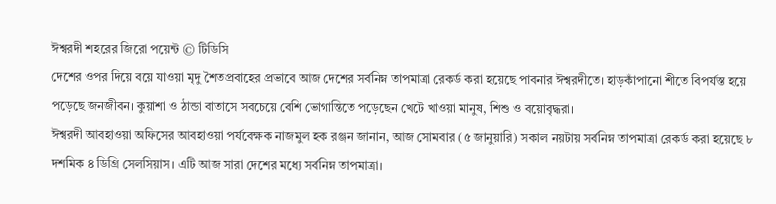ঈশ্বরদী শহরের জিরো পয়েন্ট © টিডিসি
দেশের ওপর দিয়ে বয়ে যাওয়া মৃদু শৈতপ্রবাহের প্রভাবে আজ দেশের সর্বনিম্ন তাপমাত্রা রেকর্ড করা হয়েছে পাবনার ঈশ্বরদীতে। হাড়কাঁপানো শীতে বিপর্যস্ত হয়ে পড়েছে জনজীবন। কুয়াশা ও ঠান্ডা বাতাসে সবচেয়ে বেশি ভোগান্তিতে পড়েছেন খেটে খাওয়া মানুষ, শিশু ও বয়োবৃদ্ধরা।
ঈশ্বরদী আবহাওয়া অফিসের আবহাওয়া পর্যবেক্ষক নাজমুল হক রঞ্জন জানান, আজ সোমবার (৫ জানুয়ারি) সকাল নয়টায় সর্বনিম্ন তাপমাত্রা রেকর্ড করা হয়েছে ৮ দশমিক ৪ ডিগ্রি সেলসিয়াস। এটি আজ সারা দেশের মধ্যে সর্বনিম্ন তাপমাত্রা।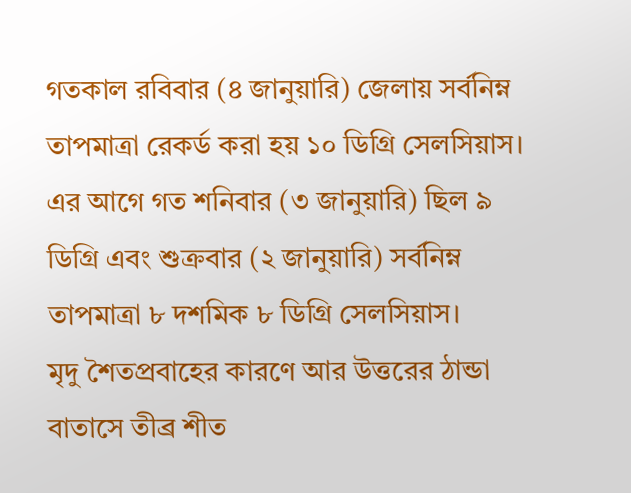গতকাল রবিবার (৪ জানুয়ারি) জেলায় সর্বনিম্ন তাপমাত্রা রেকর্ড করা হয় ১০ ডিগ্রি সেলসিয়াস। এর আগে গত শনিবার (৩ জানুয়ারি) ছিল ৯ ডিগ্রি এবং শুক্রবার (২ জানুয়ারি) সর্বনিম্ন তাপমাত্রা ৮ দশমিক ৮ ডিগ্রি সেলসিয়াস।
মৃদু শৈতপ্রবাহের কারণে আর উত্তরের ঠান্ডা বাতাসে তীব্র শীত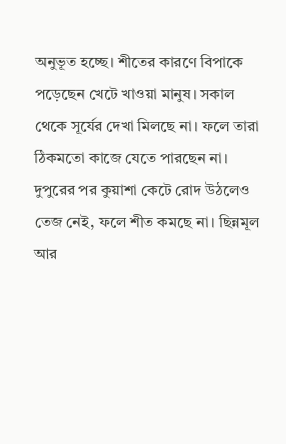অনুভূত হচ্ছে। শীতের কারণে বিপাকে পড়েছেন খেটে খাওয়া মানুষ। সকাল থেকে সূর্যের দেখা মিলছে না। ফলে তারা ঠিকমতো কাজে যেতে পারছেন না।
দুপুরের পর কুয়াশা কেটে রোদ উঠলেও তেজ নেই, ফলে শীত কমছে না। ছিন্নমূল আর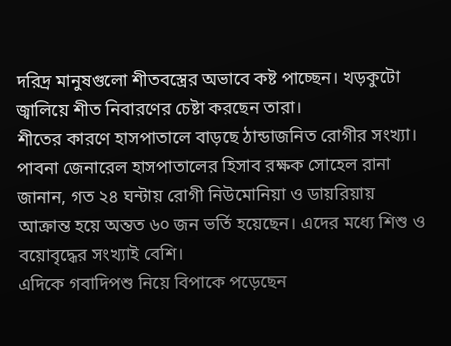দরিদ্র মানুষগুলো শীতবস্ত্রের অভাবে কষ্ট পাচ্ছেন। খড়কুটো জ্বালিয়ে শীত নিবারণের চেষ্টা করছেন তারা।
শীতের কারণে হাসপাতালে বাড়ছে ঠান্ডাজনিত রোগীর সংখ্যা। পাবনা জেনারেল হাসপাতালের হিসাব রক্ষক সোহেল রানা জানান, গত ২৪ ঘন্টায় রোগী নিউমোনিয়া ও ডায়রিয়ায় আক্রান্ত হয়ে অন্তত ৬০ জন ভর্তি হয়েছেন। এদের মধ্যে শিশু ও বয়োবৃদ্ধের সংখ্যাই বেশি।
এদিকে গবাদিপশু নিয়ে বিপাকে পড়েছেন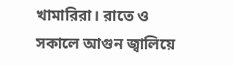খামারিরা। রাতে ও সকালে আগুন জ্বালিয়ে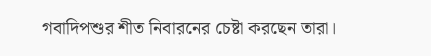গবাদিপশুর শীত নিবারনের চেষ্টা করছেন তারা।